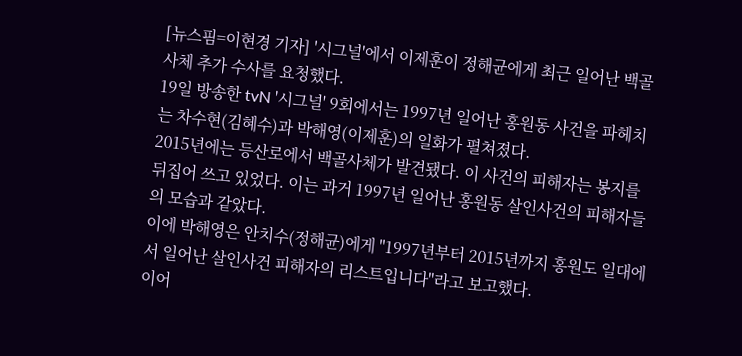[뉴스핌=이현경 기자] '시그널'에서 이제훈이 정해균에게 최근 일어난 백골 사체 추가 수사를 요청했다.
19일 방송한 tvN '시그널' 9회에서는 1997년 일어난 홍원동 사건을 파헤치는 차수현(김혜수)과 박해영(이제훈)의 일화가 펼쳐졌다.
2015년에는 등산로에서 백골사체가 발견됐다. 이 사건의 피해자는 봉지를 뒤집어 쓰고 있었다. 이는 과거 1997년 일어난 홍원동 살인사건의 피해자들의 모습과 같았다.
이에 박해영은 안치수(정해균)에게 "1997년부터 2015년까지 홍원도 일대에서 일어난 살인사건 피해자의 리스트입니다"라고 보고했다.
이어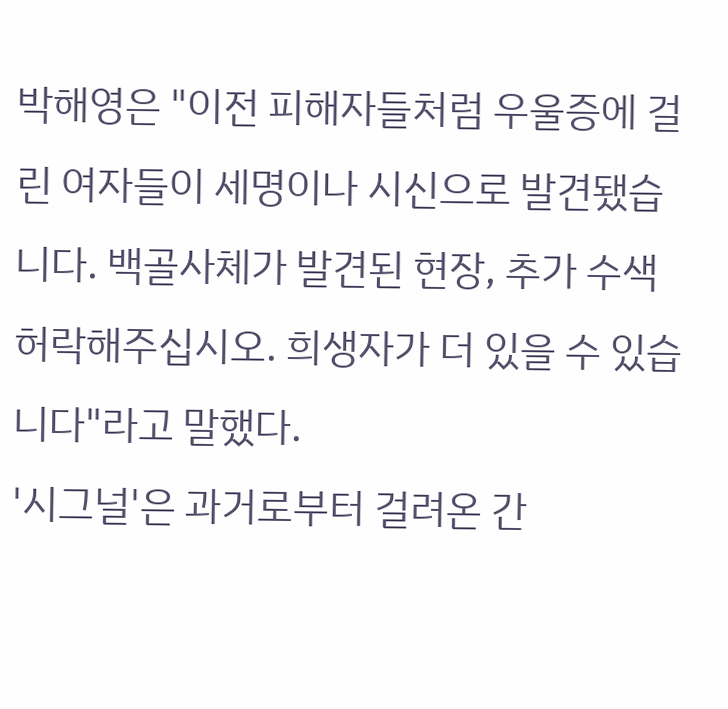박해영은 "이전 피해자들처럼 우울증에 걸린 여자들이 세명이나 시신으로 발견됐습니다. 백골사체가 발견된 현장, 추가 수색 허락해주십시오. 희생자가 더 있을 수 있습니다"라고 말했다.
'시그널'은 과거로부터 걸려온 간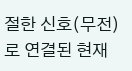절한 신호(무전)로 연결된 현재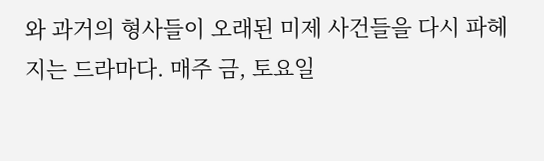와 과거의 형사들이 오래된 미제 사건들을 다시 파헤지는 드라마다. 매주 금, 토요일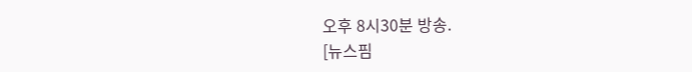오후 8시30분 방송.
[뉴스핌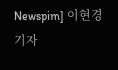Newspim] 이현경 기자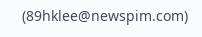(89hklee@newspim.com)